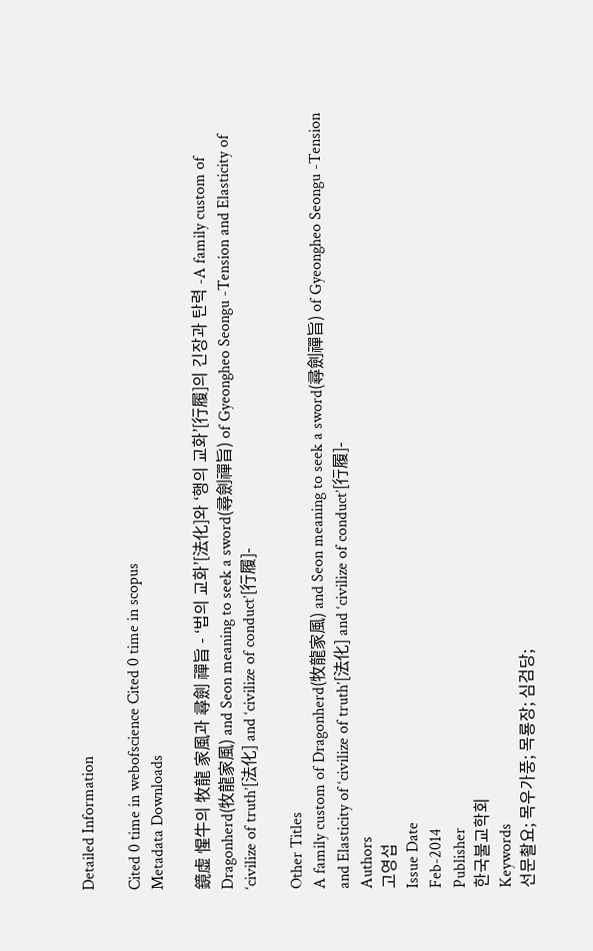Detailed Information

Cited 0 time in webofscience Cited 0 time in scopus
Metadata Downloads

鏡虛 惺牛의 牧龍 家風과 尋劍 禪旨 - ‘법의 교화’[法化]와 ‘행의 교화’[行履]의 긴장과 탄력 -A family custom of Dragonherd(牧龍家風) and Seon meaning to seek a sword(尋劍禪旨) of Gyeongheo Seongu -Tension and Elasticity of ‘civilize of truth’[法化] and ‘civilize of conduct’[行履]-

Other Titles
A family custom of Dragonherd(牧龍家風) and Seon meaning to seek a sword(尋劍禪旨) of Gyeongheo Seongu -Tension and Elasticity of ‘civilize of truth’[法化] and ‘civilize of conduct’[行履]-
Authors
고영섭
Issue Date
Feb-2014
Publisher
한국불교학회
Keywords
선문촬요; 목우가풍; 목룡장; 심검당;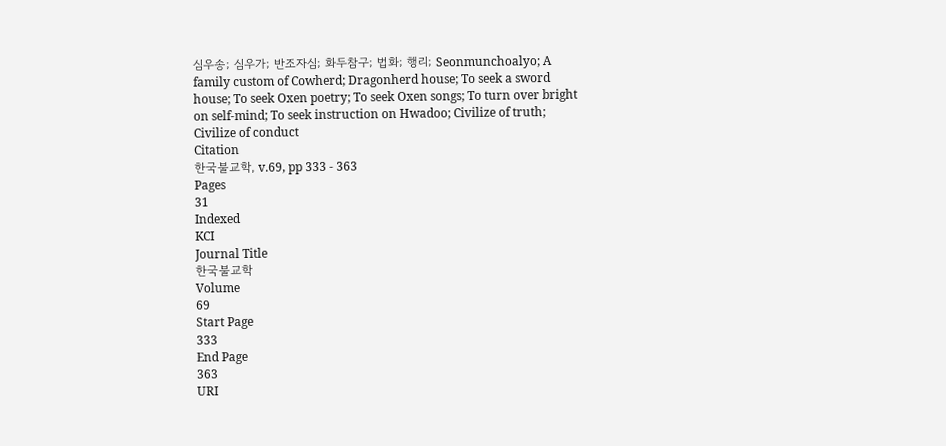심우송; 심우가; 반조자심; 화두참구; 법화; 행리; Seonmunchoalyo; A family custom of Cowherd; Dragonherd house; To seek a sword house; To seek Oxen poetry; To seek Oxen songs; To turn over bright on self-mind; To seek instruction on Hwadoo; Civilize of truth; Civilize of conduct
Citation
한국불교학, v.69, pp 333 - 363
Pages
31
Indexed
KCI
Journal Title
한국불교학
Volume
69
Start Page
333
End Page
363
URI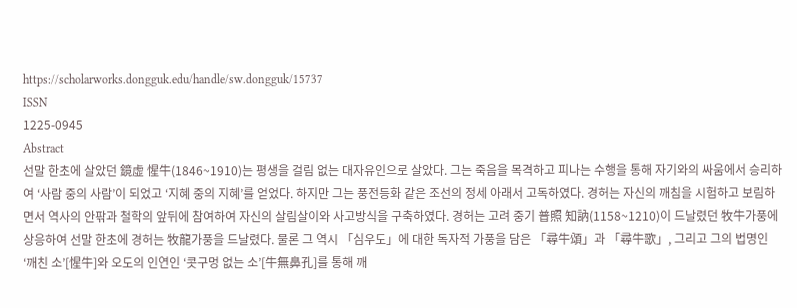https://scholarworks.dongguk.edu/handle/sw.dongguk/15737
ISSN
1225-0945
Abstract
선말 한초에 살았던 鏡虛 惺牛(1846~1910)는 평생을 걸림 없는 대자유인으로 살았다. 그는 죽음을 목격하고 피나는 수행을 통해 자기와의 싸움에서 승리하여 ‘사람 중의 사람’이 되었고 ‘지혜 중의 지혜’를 얻었다. 하지만 그는 풍전등화 같은 조선의 정세 아래서 고독하였다. 경허는 자신의 깨침을 시험하고 보림하면서 역사의 안팎과 철학의 앞뒤에 참여하여 자신의 살림살이와 사고방식을 구축하였다. 경허는 고려 중기 普照 知訥(1158~1210)이 드날렸던 牧牛가풍에 상응하여 선말 한초에 경허는 牧龍가풍을 드날렸다. 물론 그 역시 「심우도」에 대한 독자적 가풍을 담은 「尋牛頌」과 「尋牛歌」, 그리고 그의 법명인 ‘깨친 소’[惺牛]와 오도의 인연인 ‘콧구멍 없는 소’[牛無鼻孔]를 통해 깨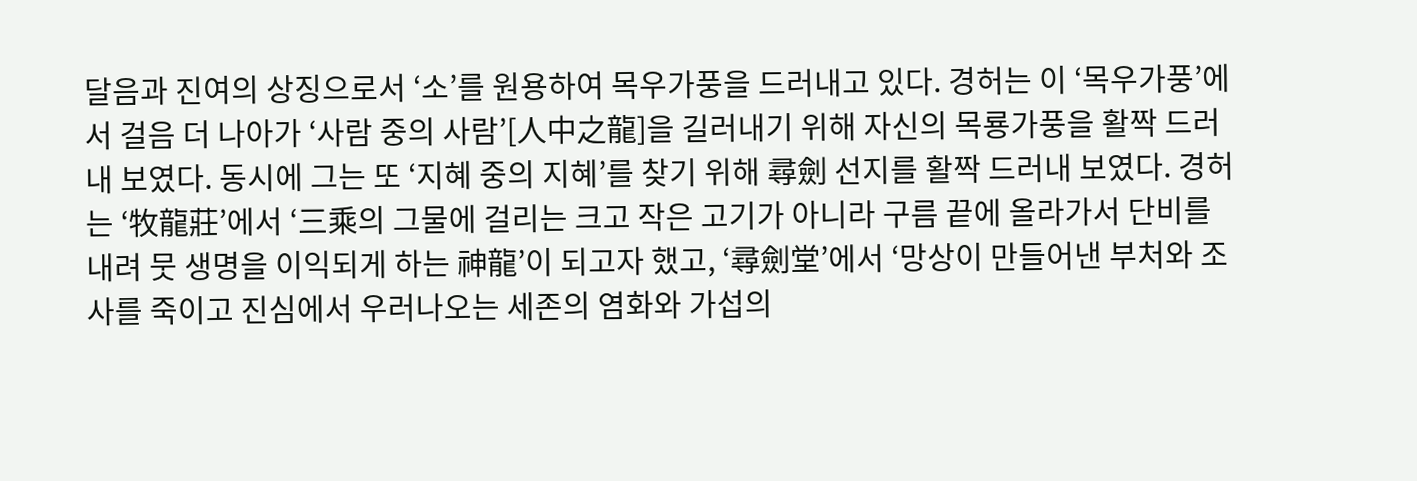달음과 진여의 상징으로서 ‘소’를 원용하여 목우가풍을 드러내고 있다. 경허는 이 ‘목우가풍’에서 걸음 더 나아가 ‘사람 중의 사람’[人中之龍]을 길러내기 위해 자신의 목룡가풍을 활짝 드러내 보였다. 동시에 그는 또 ‘지혜 중의 지혜’를 찾기 위해 尋劍 선지를 활짝 드러내 보였다. 경허는 ‘牧龍莊’에서 ‘三乘의 그물에 걸리는 크고 작은 고기가 아니라 구름 끝에 올라가서 단비를 내려 뭇 생명을 이익되게 하는 神龍’이 되고자 했고, ‘尋劍堂’에서 ‘망상이 만들어낸 부처와 조사를 죽이고 진심에서 우러나오는 세존의 염화와 가섭의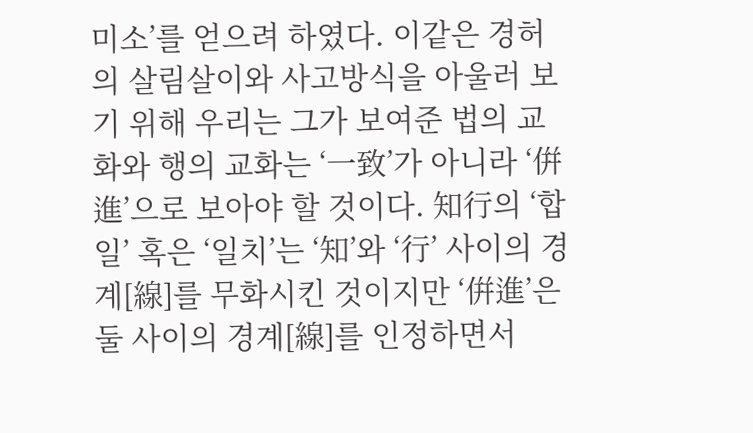미소’를 얻으려 하였다. 이같은 경허의 살림살이와 사고방식을 아울러 보기 위해 우리는 그가 보여준 법의 교화와 행의 교화는 ‘一致’가 아니라 ‘倂進’으로 보아야 할 것이다. 知行의 ‘합일’ 혹은 ‘일치’는 ‘知’와 ‘行’ 사이의 경계[線]를 무화시킨 것이지만 ‘倂進’은 둘 사이의 경계[線]를 인정하면서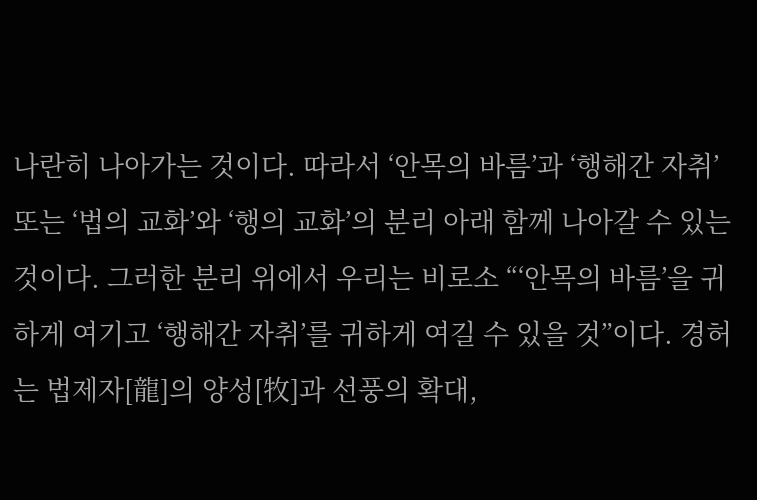나란히 나아가는 것이다. 따라서 ‘안목의 바름’과 ‘행해간 자취’ 또는 ‘법의 교화’와 ‘행의 교화’의 분리 아래 함께 나아갈 수 있는 것이다. 그러한 분리 위에서 우리는 비로소 “‘안목의 바름’을 귀하게 여기고 ‘행해간 자취’를 귀하게 여길 수 있을 것”이다. 경허는 법제자[龍]의 양성[牧]과 선풍의 확대,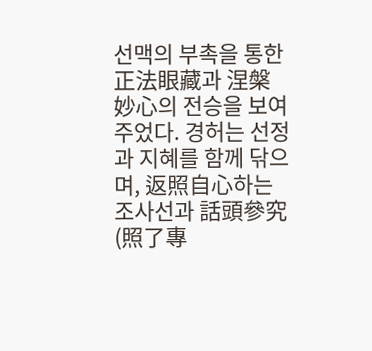선맥의 부촉을 통한 正法眼藏과 涅槃妙心의 전승을 보여주었다. 경허는 선정과 지혜를 함께 닦으며, 返照自心하는 조사선과 話頭參究(照了專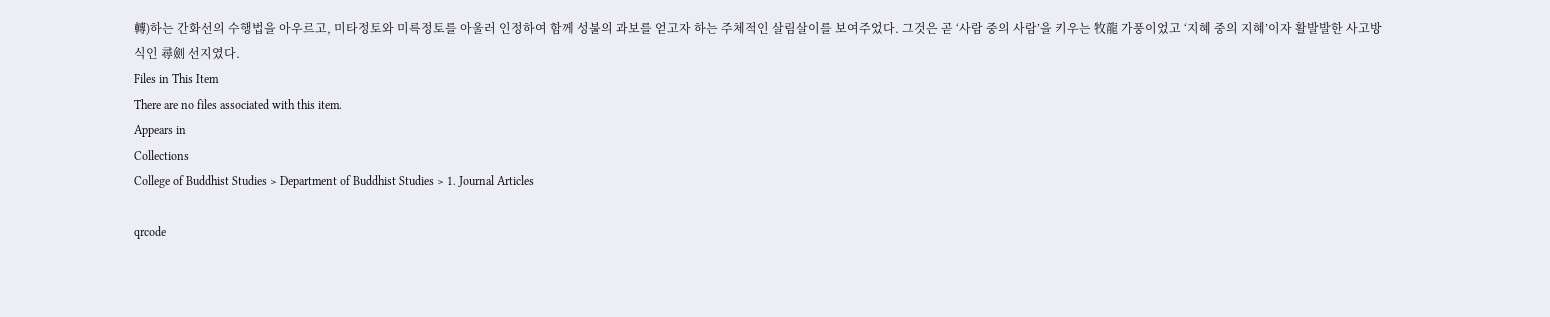轉)하는 간화선의 수행법을 아우르고, 미타정토와 미륵정토를 아울러 인정하여 함께 성불의 과보를 얻고자 하는 주체적인 살림살이를 보여주었다. 그것은 곧 ‘사람 중의 사람’을 키우는 牧龍 가풍이었고 ‘지혜 중의 지혜’이자 활발발한 사고방식인 尋劍 선지였다.
Files in This Item
There are no files associated with this item.
Appears in
Collections
College of Buddhist Studies > Department of Buddhist Studies > 1. Journal Articles

qrcode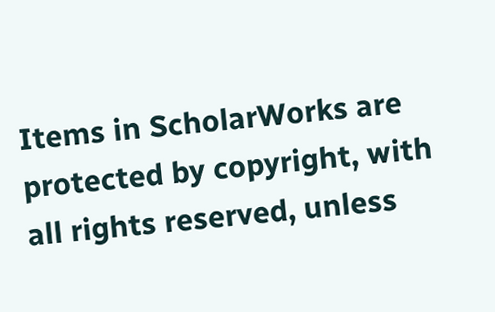Items in ScholarWorks are protected by copyright, with all rights reserved, unless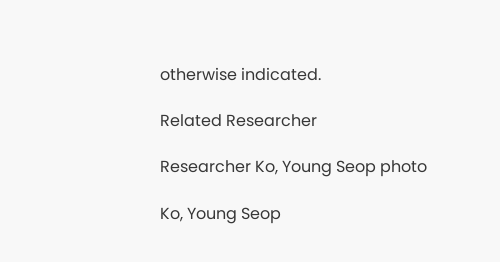otherwise indicated.

Related Researcher

Researcher Ko, Young Seop photo

Ko, Young Seop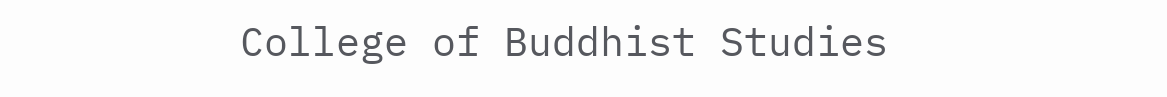College of Buddhist Studies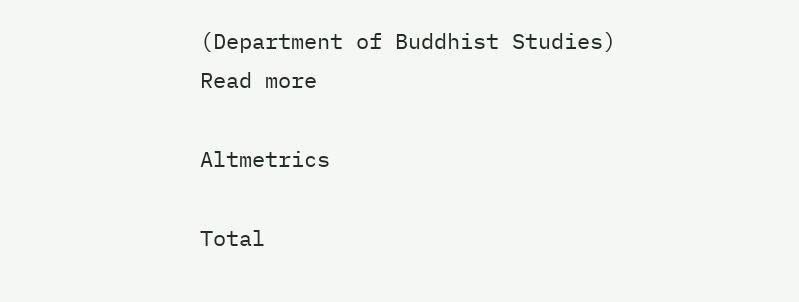(Department of Buddhist Studies)
Read more

Altmetrics

Total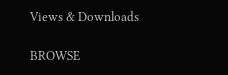Views & Downloads

BROWSE